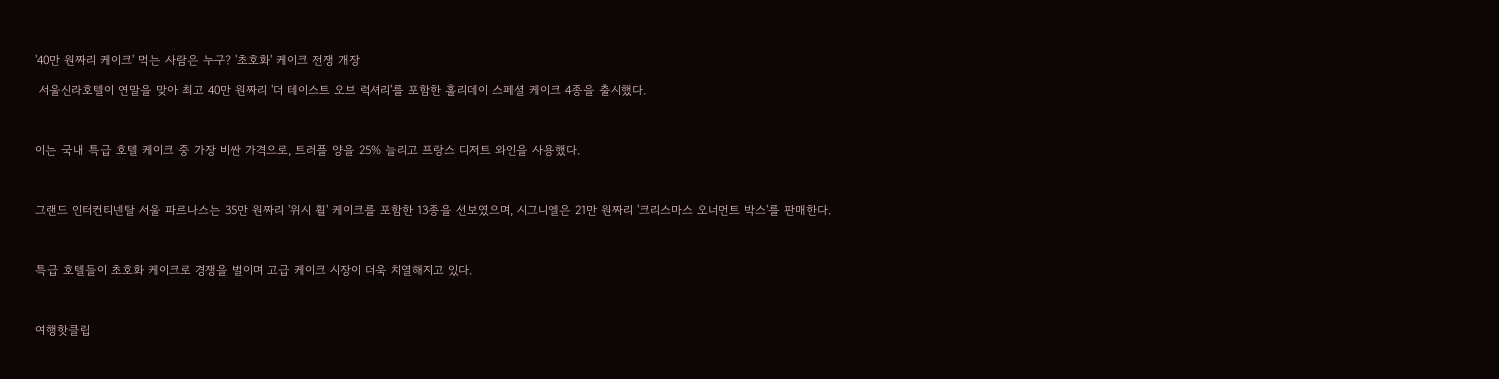'40만 원짜리 케이크' 먹는 사람은 누구? '초호화' 케이크 전쟁 개장

 서울신라호텔이 연말을 맞아 최고 40만 원짜리 '더 테이스트 오브 럭셔리'를 포함한 홀리데이 스페셜 케이크 4종을 출시했다.



이는 국내 특급 호텔 케이크 중 가장 비싼 가격으로, 트러플 양을 25% 늘리고 프랑스 디저트 와인을 사용했다.



그랜드 인터컨티넨탈 서울 파르나스는 35만 원짜리 '위시 휠' 케이크를 포함한 13종을 선보였으며, 시그니엘은 21만 원짜리 '크리스마스 오너먼트 박스'를 판매한다.



특급 호텔들이 초호화 케이크로 경쟁을 벌이며 고급 케이크 시장이 더욱 치열해지고 있다.



여행핫클립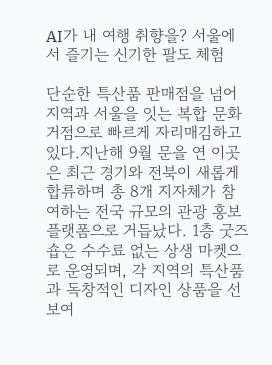AI가 내 여행 취향을? 서울에서 즐기는 신기한 팔도 체험

단순한 특산품 판매점을 넘어 지역과 서울을 잇는 복합 문화 거점으로 빠르게 자리매김하고 있다.지난해 9월 문을 연 이곳은 최근 경기와 전북이 새롭게 합류하며 총 8개 지자체가 참여하는 전국 규모의 관광 홍보 플랫폼으로 거듭났다. 1층 굿즈숍은 수수료 없는 상생 마켓으로 운영되며, 각 지역의 특산품과 독창적인 디자인 상품을 선보여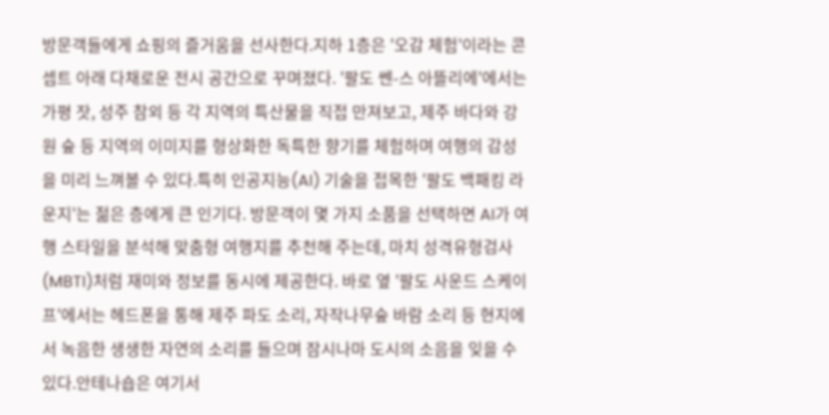방문객들에게 쇼핑의 즐거움을 선사한다.지하 1층은 '오감 체험'이라는 콘셉트 아래 다채로운 전시 공간으로 꾸며졌다. '팔도 쎈-스 아뜰리에'에서는 가평 잣, 성주 참외 등 각 지역의 특산물을 직접 만져보고, 제주 바다와 강원 숲 등 지역의 이미지를 형상화한 독특한 향기를 체험하며 여행의 감성을 미리 느껴볼 수 있다.특히 인공지능(AI) 기술을 접목한 '팔도 백패킹 라운지'는 젊은 층에게 큰 인기다. 방문객이 몇 가지 소품을 선택하면 AI가 여행 스타일을 분석해 맞춤형 여행지를 추천해 주는데, 마치 성격유형검사(MBTI)처럼 재미와 정보를 동시에 제공한다. 바로 옆 '팔도 사운드 스케이프'에서는 헤드폰을 통해 제주 파도 소리, 자작나무숲 바람 소리 등 현지에서 녹음한 생생한 자연의 소리를 들으며 잠시나마 도시의 소음을 잊을 수 있다.안테나숍은 여기서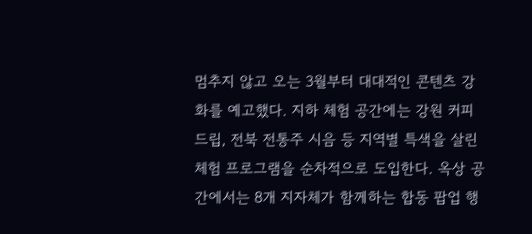멈추지 않고 오는 3월부터 대대적인 콘텐츠 강화를 예고했다. 지하 체험 공간에는 강원 커피 드립, 전북 전통주 시음 등 지역별 특색을 살린 체험 프로그램을 순차적으로 도입한다. 옥상 공간에서는 8개 지자체가 함께하는 합동 팝업 행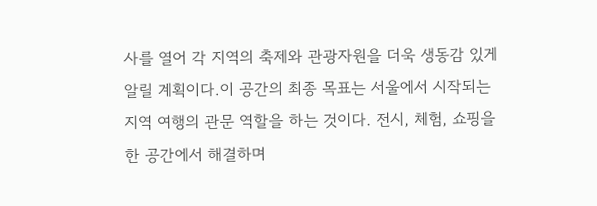사를 열어 각 지역의 축제와 관광자원을 더욱 생동감 있게 알릴 계획이다.이 공간의 최종 목표는 서울에서 시작되는 지역 여행의 관문 역할을 하는 것이다. 전시, 체험, 쇼핑을 한 공간에서 해결하며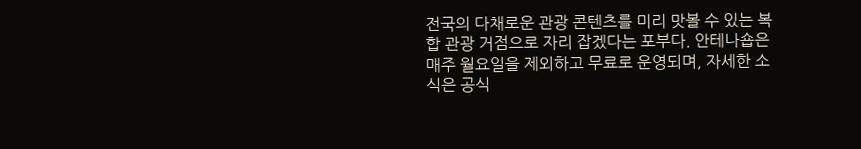전국의 다채로운 관광 콘텐츠를 미리 맛볼 수 있는 복합 관광 거점으로 자리 잡겠다는 포부다. 안테나숍은 매주 월요일을 제외하고 무료로 운영되며, 자세한 소식은 공식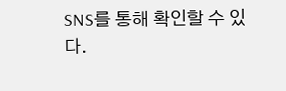SNS를 통해 확인할 수 있다.